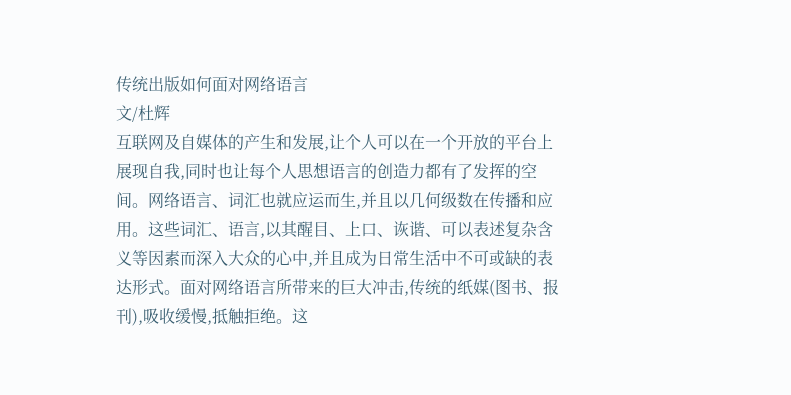传统出版如何面对网络语言
文/杜辉
互联网及自媒体的产生和发展,让个人可以在一个开放的平台上展现自我,同时也让每个人思想语言的创造力都有了发挥的空间。网络语言、词汇也就应运而生,并且以几何级数在传播和应用。这些词汇、语言,以其醒目、上口、诙谐、可以表述复杂含义等因素而深入大众的心中,并且成为日常生活中不可或缺的表达形式。面对网络语言所带来的巨大冲击,传统的纸媒(图书、报刊),吸收缓慢,抵触拒绝。这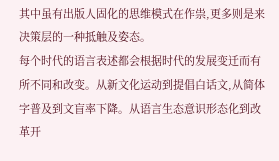其中虽有出版人固化的思维模式在作祟,更多则是来决策层的一种抵触及姿态。
每个时代的语言表述都会根据时代的发展变迁而有所不同和改变。从新文化运动到提倡白话文,从简体字普及到文盲率下降。从语言生态意识形态化到改革开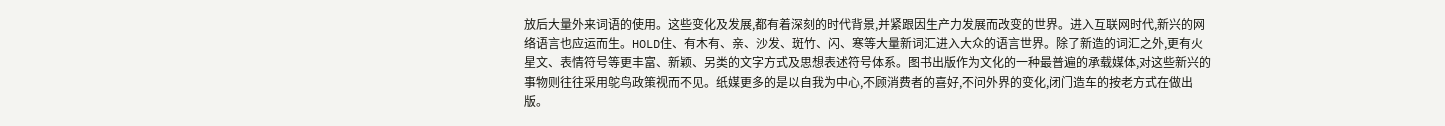放后大量外来词语的使用。这些变化及发展,都有着深刻的时代背景,并紧跟因生产力发展而改变的世界。进入互联网时代,新兴的网络语言也应运而生。HOLD住、有木有、亲、沙发、斑竹、闪、寒等大量新词汇进入大众的语言世界。除了新造的词汇之外,更有火星文、表情符号等更丰富、新颖、另类的文字方式及思想表述符号体系。图书出版作为文化的一种最普遍的承载媒体,对这些新兴的事物则往往采用鸵鸟政策视而不见。纸媒更多的是以自我为中心,不顾消费者的喜好,不问外界的变化,闭门造车的按老方式在做出版。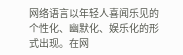网络语言以年轻人喜闻乐见的个性化、幽默化、娱乐化的形式出现。在网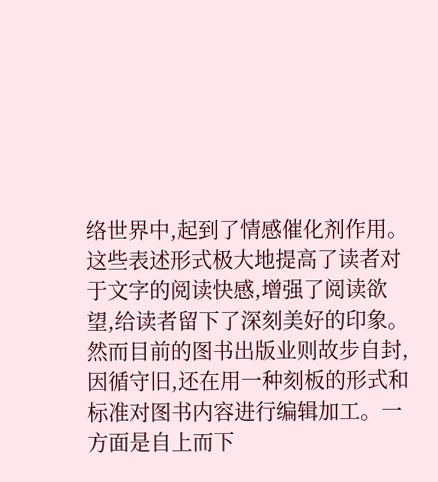络世界中,起到了情感催化剂作用。这些表述形式极大地提高了读者对于文字的阅读快感,增强了阅读欲望,给读者留下了深刻美好的印象。然而目前的图书出版业则故步自封,因循守旧,还在用一种刻板的形式和标准对图书内容进行编辑加工。一方面是自上而下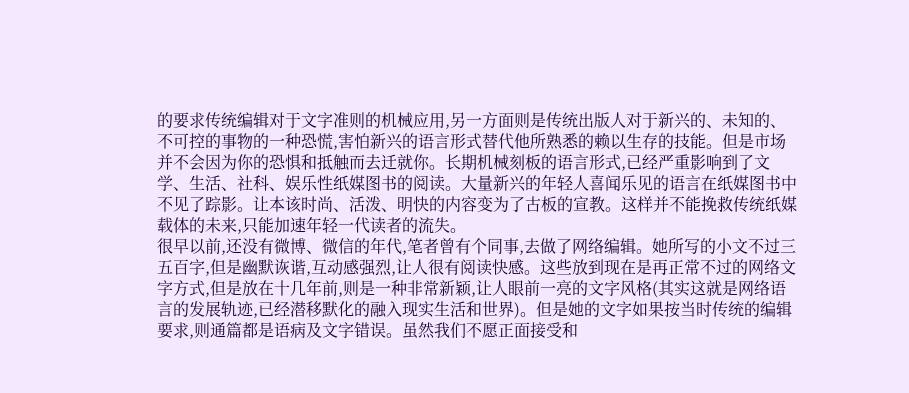的要求传统编辑对于文字准则的机械应用,另一方面则是传统出版人对于新兴的、未知的、不可控的事物的一种恐慌,害怕新兴的语言形式替代他所熟悉的赖以生存的技能。但是市场并不会因为你的恐惧和抵触而去迁就你。长期机械刻板的语言形式,已经严重影响到了文学、生活、社科、娱乐性纸媒图书的阅读。大量新兴的年轻人喜闻乐见的语言在纸媒图书中不见了踪影。让本该时尚、活泼、明快的内容变为了古板的宣教。这样并不能挽救传统纸媒载体的未来,只能加速年轻一代读者的流失。
很早以前,还没有微博、微信的年代,笔者曾有个同事,去做了网络编辑。她所写的小文不过三五百字,但是幽默诙谐,互动感强烈,让人很有阅读快感。这些放到现在是再正常不过的网络文字方式,但是放在十几年前,则是一种非常新颖,让人眼前一亮的文字风格(其实这就是网络语言的发展轨迹,已经潜移默化的融入现实生活和世界)。但是她的文字如果按当时传统的编辑要求,则通篇都是语病及文字错误。虽然我们不愿正面接受和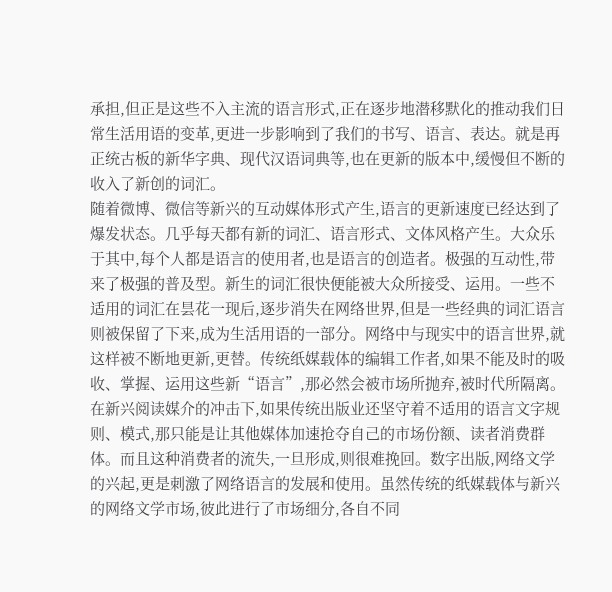承担,但正是这些不入主流的语言形式,正在逐步地潜移默化的推动我们日常生活用语的变革,更进一步影响到了我们的书写、语言、表达。就是再正统古板的新华字典、现代汉语词典等,也在更新的版本中,缓慢但不断的收入了新创的词汇。
随着微博、微信等新兴的互动媒体形式产生,语言的更新速度已经达到了爆发状态。几乎每天都有新的词汇、语言形式、文体风格产生。大众乐于其中,每个人都是语言的使用者,也是语言的创造者。极强的互动性,带来了极强的普及型。新生的词汇很快便能被大众所接受、运用。一些不适用的词汇在昙花一现后,逐步消失在网络世界,但是一些经典的词汇语言则被保留了下来,成为生活用语的一部分。网络中与现实中的语言世界,就这样被不断地更新,更替。传统纸媒载体的编辑工作者,如果不能及时的吸收、掌握、运用这些新“语言”,那必然会被市场所抛弃,被时代所隔离。
在新兴阅读媒介的冲击下,如果传统出版业还坚守着不适用的语言文字规则、模式,那只能是让其他媒体加速抢夺自己的市场份额、读者消费群体。而且这种消费者的流失,一旦形成,则很难挽回。数字出版,网络文学的兴起,更是刺激了网络语言的发展和使用。虽然传统的纸媒载体与新兴的网络文学市场,彼此进行了市场细分,各自不同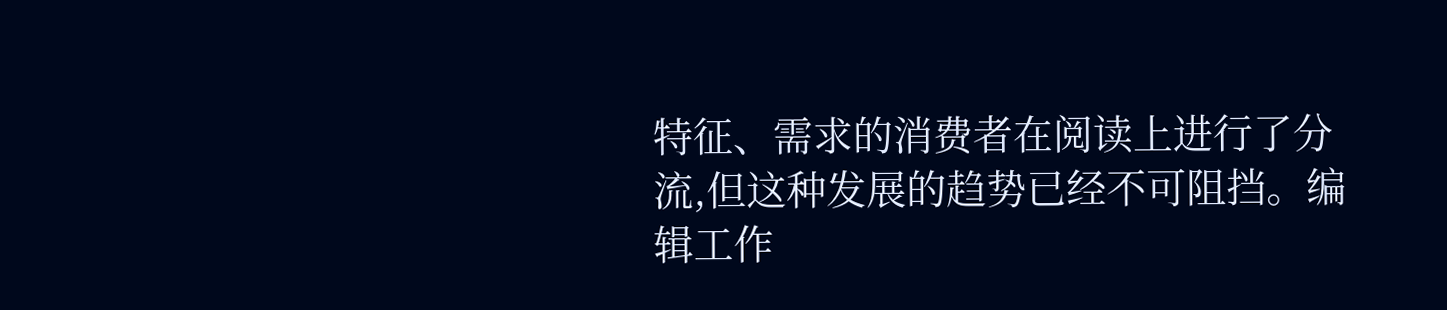特征、需求的消费者在阅读上进行了分流,但这种发展的趋势已经不可阻挡。编辑工作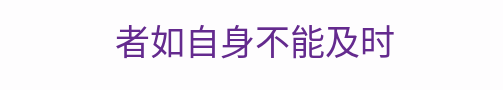者如自身不能及时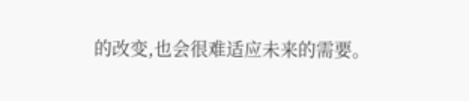的改变,也会很难适应未来的需要。